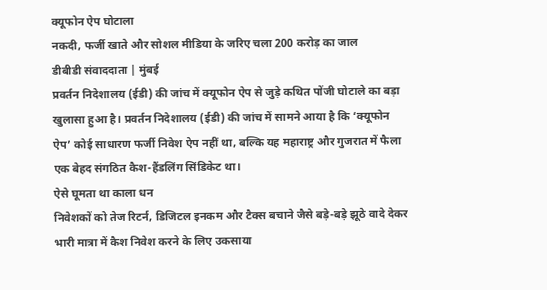क्यूफोन ऐप घोटाला
नकदी, फर्जी खाते और सोशल मीडिया के जरिए चला 200 करोड़ का जाल
डीबीडी संवाददाता | मुंबई
प्रवर्तन निदेशालय (ईडी) की जांच में क्यूफोन ऐप से जुड़े कथित पोंजी घोटाले का बड़ा खुलासा हुआ है। प्रवर्तन निदेशालय (ईडी) की जांच में सामने आया है कि ‘क्यूफोन ऐप’ कोई साधारण फर्जी निवेश ऐप नहीं था, बल्कि यह महाराष्ट्र और गुजरात में फैला एक बेहद संगठित कैश-हैंडलिंग सिंडिकेट था।
ऐसे घूमता था काला धन
निवेशकों को तेज रिटर्न, डिजिटल इनकम और टैक्स बचाने जैसे बड़े-बड़े झूठे वादे देकर भारी मात्रा में कैश निवेश करने के लिए उकसाया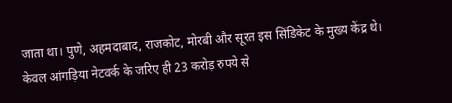जाता था। पुणे, अहमदाबाद, राजकोट, मोरबी और सूरत इस सिंडिकेट के मुख्य केंद्र थे। केवल आंगड़िया नेटवर्क के जरिए ही 23 करोड़ रुपये से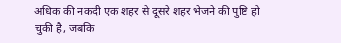अधिक की नकदी एक शहर से दूसरे शहर भेजने की पुष्टि हो चुकी है, जबकि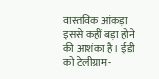वास्तविक आंकड़ा इससे कहीं बड़ा होने की आशंका है। ईडी को टेलीग्राम-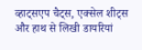व्हाट्सएप चैट्स, एक्सेल शीट्स और हाथ से लिखी डायरियां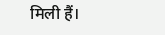मिली हैं।